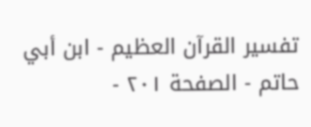تفسير القرآن العظيم - ابن أبي حاتم - الصفحة ٢٠١ -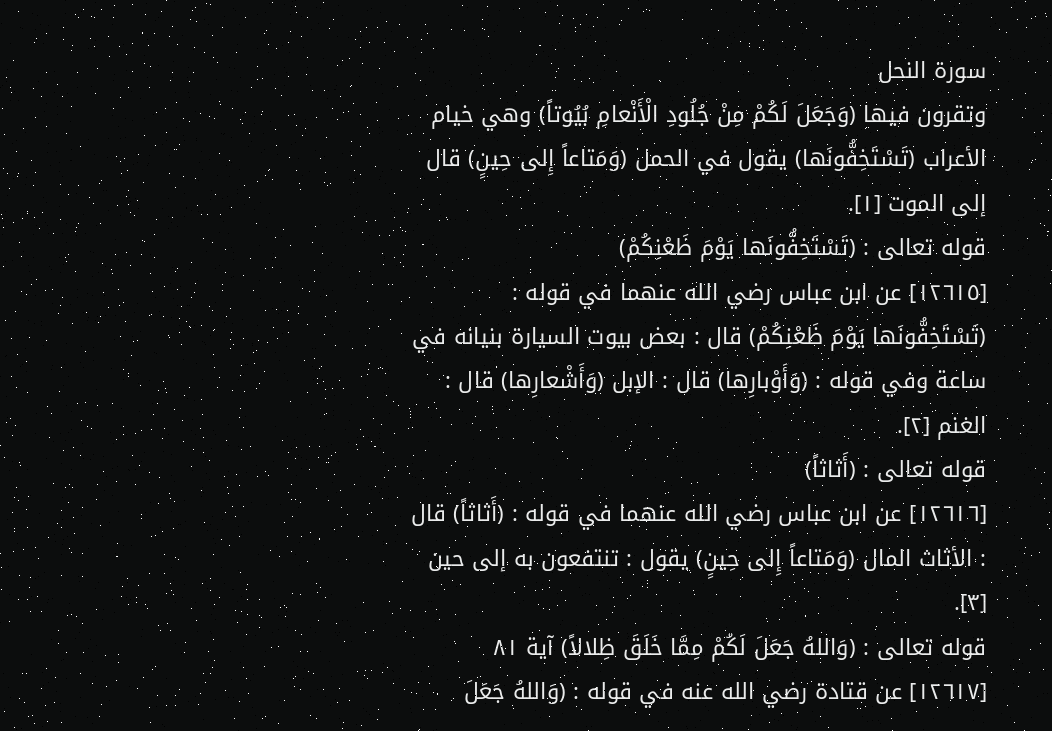سورة النحل
وتقرون فيها (وَجَعَلَ لَكُمْ مِنْ جُلُودِ الْأَنْعامِ بُيُوتاً) وهي خيام الأعراب (تَسْتَخِفُّونَها) يقول في الحمل (وَمَتاعاً إِلى حِينٍ) قال إلى الموت [١].
قوله تعالى : (تَسْتَخِفُّونَها يَوْمَ ظَعْنِكُمْ)
[١٢٦١٥] عن ابن عباس رضي الله عنهما في قوله : (تَسْتَخِفُّونَها يَوْمَ ظَعْنِكُمْ) قال : بعض بيوت السيارة بنيانه في ساعة وفي قوله : (وَأَوْبارِها) قال : الإبل (وَأَشْعارِها) قال : الغنم [٢].
قوله تعالى : (أَثاثاً)
[١٢٦١٦] عن ابن عباس رضي الله عنهما في قوله : (أَثاثاً) قال : الأثاث المال (وَمَتاعاً إِلى حِينٍ) يقول : تنتفعون به إلى حين [٣].
قوله تعالى : (وَاللهُ جَعَلَ لَكُمْ مِمَّا خَلَقَ ظِلالاً) آية ٨١
[١٢٦١٧] عن قتادة رضي الله عنه في قوله : (وَاللهُ جَعَلَ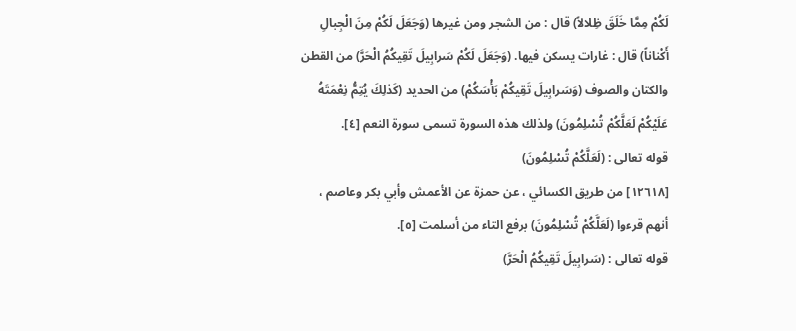لَكُمْ مِمَّا خَلَقَ ظِلالاً) قال : من الشجر ومن غيرها (وَجَعَلَ لَكُمْ مِنَ الْجِبالِ أَكْناناً) قال : غارات يسكن فيها. (وَجَعَلَ لَكُمْ سَرابِيلَ تَقِيكُمُ الْحَرَّ) من القطن والكتان والصوف (وَسَرابِيلَ تَقِيكُمْ بَأْسَكُمْ) من الحديد (كَذلِكَ يُتِمُّ نِعْمَتَهُ عَلَيْكُمْ لَعَلَّكُمْ تُسْلِمُونَ) ولذلك هذه السورة تسمى سورة النعم [٤].
قوله تعالى : (لَعَلَّكُمْ تُسْلِمُونَ)
[١٢٦١٨] من طريق الكسائي ، عن حمزة عن الأعمش وأبي بكر وعاصم ، أنهم قرءوا (لَعَلَّكُمْ تُسْلِمُونَ) برفع التاء من أسلمت [٥].
قوله تعالى : (سَرابِيلَ تَقِيكُمُ الْحَرَّ)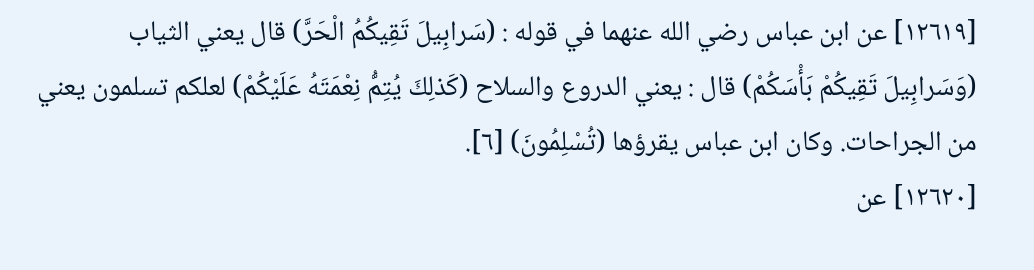[١٢٦١٩] عن ابن عباس رضي الله عنهما في قوله : (سَرابِيلَ تَقِيكُمُ الْحَرَّ) قال يعني الثياب (وَسَرابِيلَ تَقِيكُمْ بَأْسَكُمْ) قال : يعني الدروع والسلاح (كَذلِكَ يُتِمُّ نِعْمَتَهُ عَلَيْكُمْ) لعلكم تسلمون يعني من الجراحات. وكان ابن عباس يقرؤها (تُسْلِمُونَ) [٦].
[١٢٦٢٠] عن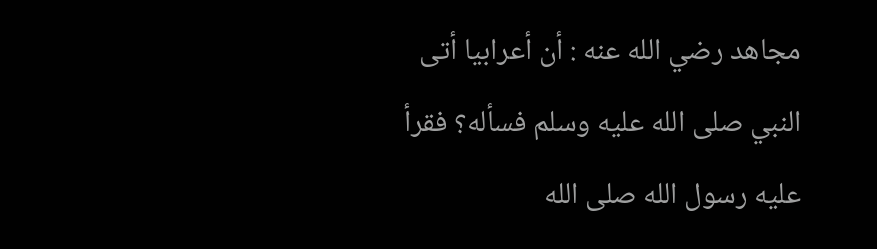مجاهد رضي الله عنه : أن أعرابيا أتى النبي صلى الله عليه وسلم فسأله؟ فقرأ عليه رسول الله صلى الله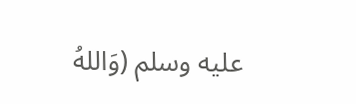عليه وسلم (وَاللهُ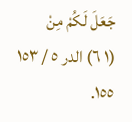جَعَلَ لَكُمْ مِنْ
(١ ٦) الدر ٥ / ١٥٣ ١٥٥.